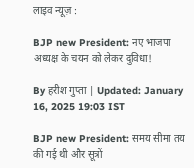लाइव न्यूज़ :

BJP new President: नए भाजपा अध्यक्ष के चयन को लेकर दुविधा!

By हरीश गुप्ता | Updated: January 16, 2025 19:03 IST

BJP new President: समय सीमा तय की गई थी और सूत्रों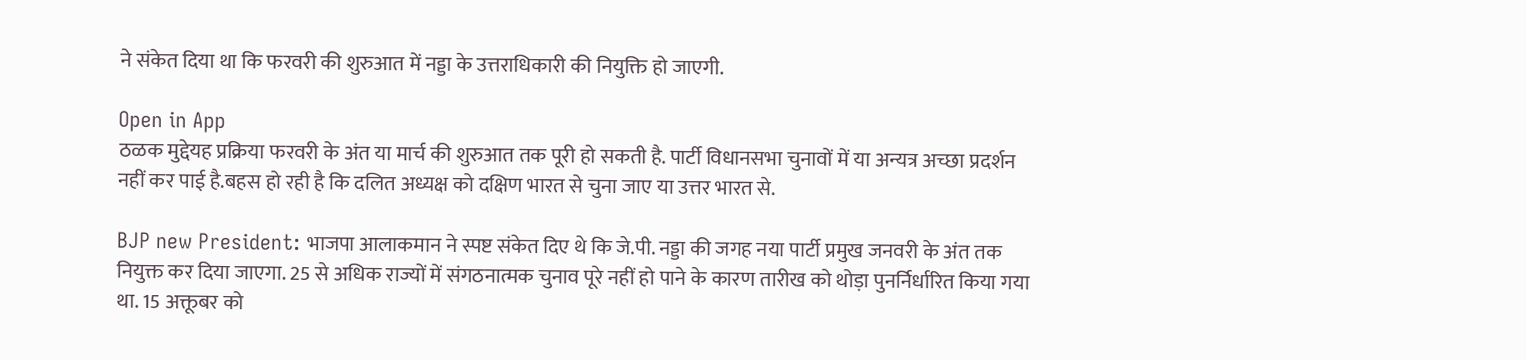ने संकेत दिया था कि फरवरी की शुरुआत में नड्डा के उत्तराधिकारी की नियुक्ति हो जाएगी.

Open in App
ठळक मुद्देयह प्रक्रिया फरवरी के अंत या मार्च की शुरुआत तक पूरी हो सकती है. पार्टी विधानसभा चुनावों में या अन्यत्र अच्छा प्रदर्शन नहीं कर पाई है.बहस हो रही है कि दलित अध्यक्ष को दक्षिण भारत से चुना जाए या उत्तर भारत से.

BJP new President: भाजपा आलाकमान ने स्पष्ट संकेत दिए थे कि जे.पी. नड्डा की जगह नया पार्टी प्रमुख जनवरी के अंत तक नियुक्त कर दिया जाएगा. 25 से अधिक राज्यों में संगठनात्मक चुनाव पूरे नहीं हो पाने के कारण तारीख को थोड़ा पुनर्निर्धारित किया गया था. 15 अक्तूबर को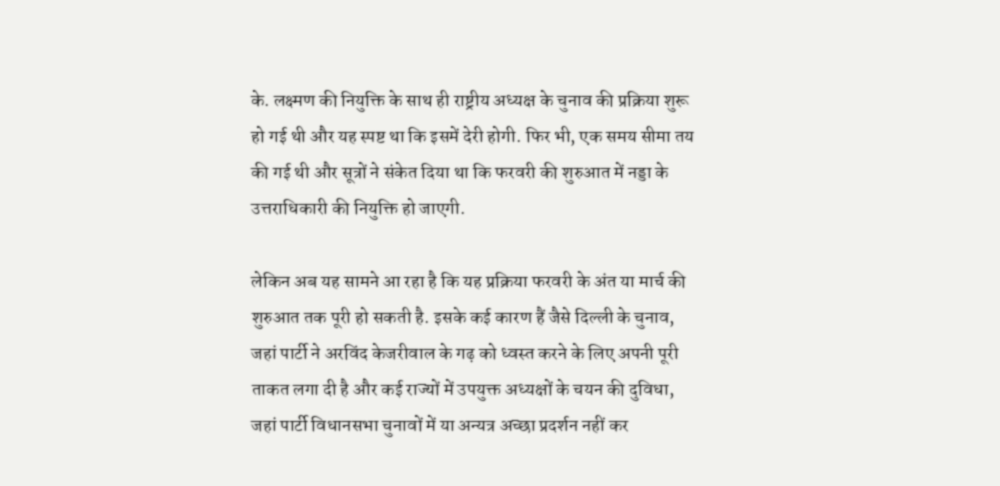के. लक्ष्मण की नियुक्ति के साथ ही राष्ट्रीय अध्यक्ष के चुनाव की प्रक्रिया शुरू हो गई थी और यह स्पष्ट था कि इसमें देरी होगी. फिर भी, एक समय सीमा तय की गई थी और सूत्रों ने संकेत दिया था कि फरवरी की शुरुआत में नड्डा के उत्तराधिकारी की नियुक्ति हो जाएगी.

लेकिन अब यह सामने आ रहा है कि यह प्रक्रिया फरवरी के अंत या मार्च की शुरुआत तक पूरी हो सकती है. इसके कई कारण हैं जैसे दिल्ली के चुनाव, जहां पार्टी ने अरविंद केजरीवाल के गढ़ को ध्वस्त करने के लिए अपनी पूरी ताकत लगा दी है और कई राज्यों में उपयुक्त अध्यक्षों के चयन की दुविधा, जहां पार्टी विधानसभा चुनावों में या अन्यत्र अच्छा प्रदर्शन नहीं कर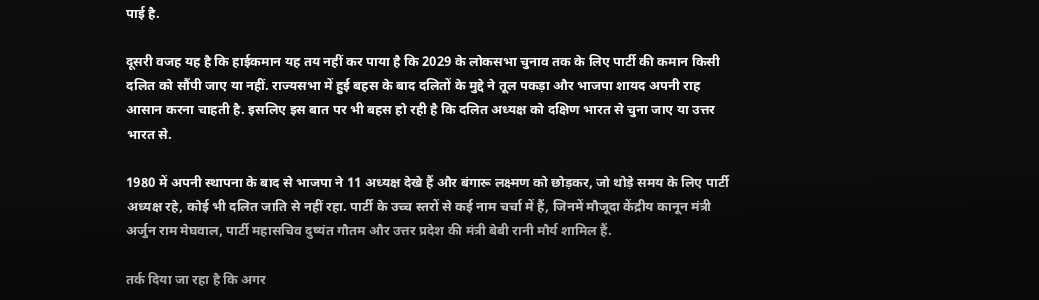पाई है.

दूसरी वजह यह है कि हाईकमान यह तय नहीं कर पाया है कि 2029 के लोकसभा चुनाव तक के लिए पार्टी की कमान किसी दलित को सौंपी जाए या नहीं. राज्यसभा में हुई बहस के बाद दलितों के मुद्दे ने तूल पकड़ा और भाजपा शायद अपनी राह आसान करना चाहती है. इसलिए इस बात पर भी बहस हो रही है कि दलित अध्यक्ष को दक्षिण भारत से चुना जाए या उत्तर भारत से.

1980 में अपनी स्थापना के बाद से भाजपा ने 11 अध्यक्ष देखे हैं और बंगारू लक्ष्मण को छोड़कर, जो थोड़े समय के लिए पार्टी अध्यक्ष रहे, कोई भी दलित जाति से नहीं रहा. पार्टी के उच्च स्तरों से कई नाम चर्चा में हैं, जिनमें मौजूदा केंद्रीय कानून मंत्री अर्जुन राम मेघवाल, पार्टी महासचिव दुष्यंत गौतम और उत्तर प्रदेश की मंत्री बेबी रानी मौर्य शामिल हैं.

तर्क दिया जा रहा है कि अगर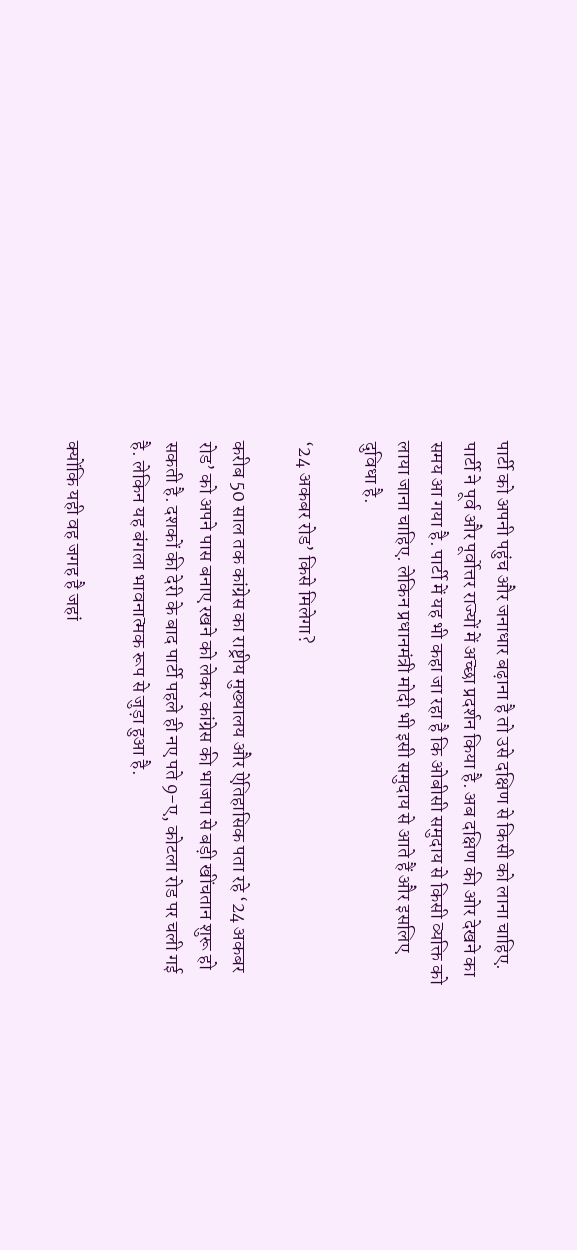पार्टी को अपनी पहुंच और जनाधार बढ़ाना है तो उसे दक्षिण से किसी को लाना चाहिए. पार्टी ने पूर्व और पूर्वोत्तर राज्यों में अच्छा प्रदर्शन किया है. अब दक्षिण की ओर देखने का समय आ गया है. पार्टी में यह भी कहा जा रहा है कि ओबीसी समुदाय से किसी व्यक्ति को लाया जाना चाहिए. लेकिन प्रधानमंत्री मोदी भी इसी समुदाय से आते हैं और इसलिए दुविधा है.

‘24 अकबर रोड’ किसे मिलेगा?

करीब 50 साल तक कांग्रेस का राष्ट्रीय मुख्यालय और ऐतिहासिक पता रहे ‘24 अकबर रोड’ को अपने पास बनाए रखने को लेकर कांग्रेस की भाजपा से बड़ी खींचतान शुरू हो सकती है. दशकों की देरी के बाद पार्टी पहले ही नए पते 9-ए, कोटला रोड पर चली गई है. लेकिन यह बंगला भावनात्मक रूप से जुड़ा हुआ है.

क्योंकि यही वह जगह है जहां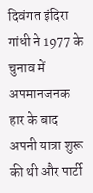दिवंगत इंदिरा गांधी ने 1977 के चुनाव में अपमानजनक हार के बाद अपनी यात्रा शुरू की थी और पार्टी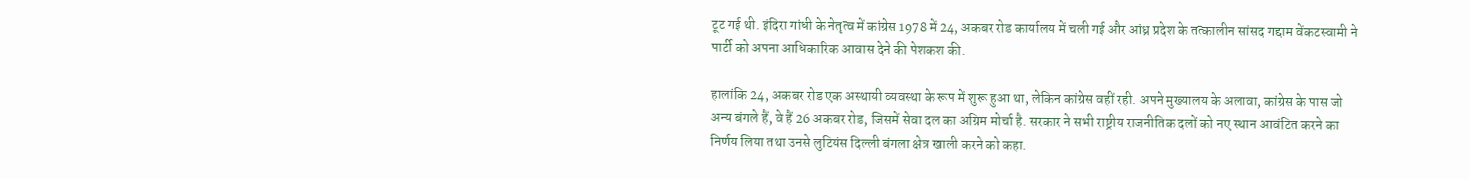टूट गई थी. इंदिरा गांधी के नेतृत्व में कांग्रेस 1978 में 24, अकबर रोड कार्यालय में चली गई और आंध्र प्रदेश के तत्कालीन सांसद गद्दाम वेंकटस्वामी ने पार्टी को अपना आधिकारिक आवास देने की पेशकश की.

हालांकि 24, अकबर रोड एक अस्थायी व्यवस्था के रूप में शुरू हुआ था, लेकिन कांग्रेस वहीं रही. अपने मुख्यालय के अलावा, कांग्रेस के पास जो अन्य बंगले हैं, वे हैं 26 अकबर रोड, जिसमें सेवा दल का अग्रिम मोर्चा है. सरकार ने सभी राष्ट्रीय राजनीतिक दलों को नए स्थान आवंटित करने का निर्णय लिया तथा उनसे लुटियंस दिल्ली बंगला क्षेत्र खाली करने को कहा.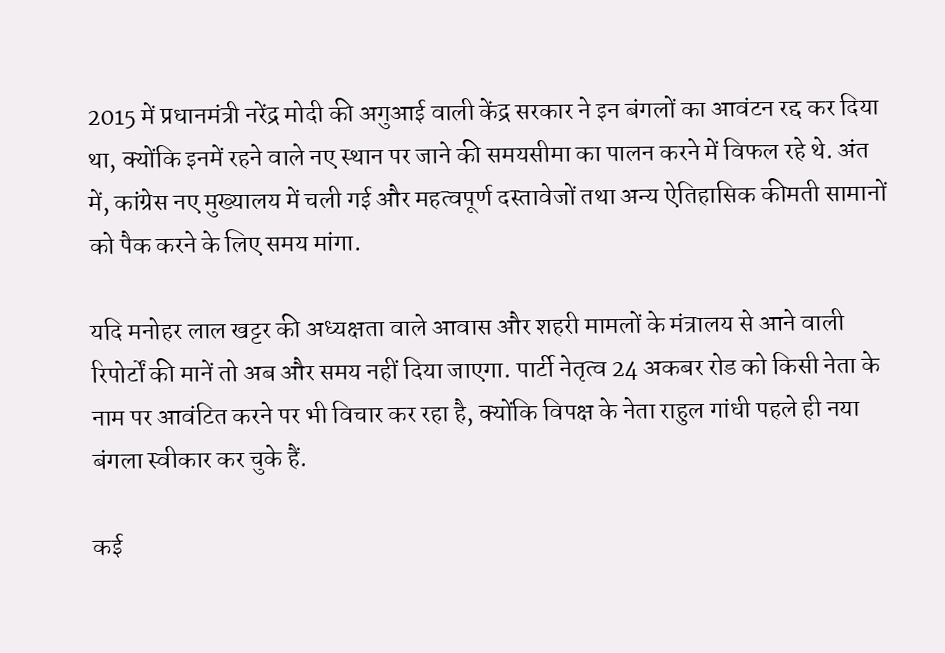2015 में प्रधानमंत्री नरेंद्र मोदी की अगुआई वाली केंद्र सरकार ने इन बंगलों का आवंटन रद्द कर दिया था, क्योंकि इनमें रहने वाले नए स्थान पर जाने की समयसीमा का पालन करने में विफल रहे थे. अंत में, कांग्रेस नए मुख्यालय में चली गई और महत्वपूर्ण दस्तावेजों तथा अन्य ऐतिहासिक कीमती सामानों को पैक करने के लिए समय मांगा.

यदि मनोहर लाल खट्टर की अध्यक्षता वाले आवास और शहरी मामलों के मंत्रालय से आने वाली रिपोर्टों की मानें तो अब और समय नहीं दिया जाएगा. पार्टी नेतृत्व 24 अकबर रोड को किसी नेता के नाम पर आवंटित करने पर भी विचार कर रहा है, क्योंकि विपक्ष के नेता राहुल गांधी पहले ही नया बंगला स्वीकार कर चुके हैं.

कई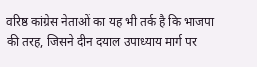वरिष्ठ कांग्रेस नेताओं का यह भी तर्क है कि भाजपा की तरह, जिसने दीन दयाल उपाध्याय मार्ग पर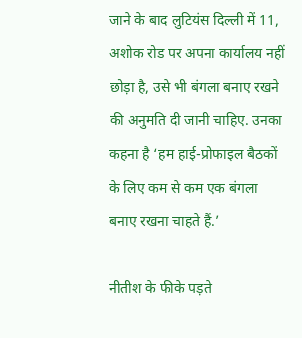जाने के बाद लुटियंस दिल्ली में 11, अशोक रोड पर अपना कार्यालय नहीं छोड़ा है, उसे भी बंगला बनाए रखने की अनुमति दी जानी चाहिए. उनका कहना है ‘हम हाई-प्रोफाइल बैठकों के लिए कम से कम एक बंगला बनाए रखना चाहते हैं.’

नीतीश के फीके पड़ते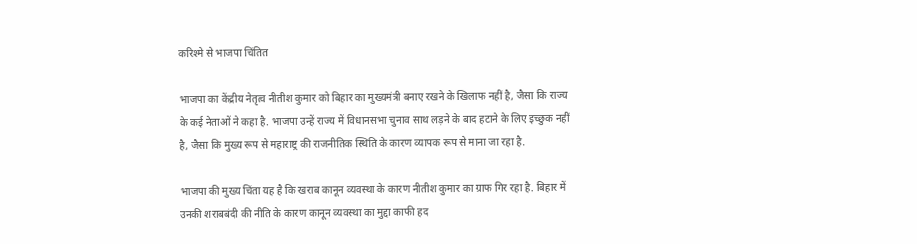करिश्मे से भाजपा चिंतित

भाजपा का केंद्रीय नेतृत्व नीतीश कुमार को बिहार का मुख्यमंत्री बनाए रखने के खिलाफ नहीं है, जैसा कि राज्य के कई नेताओं ने कहा है. भाजपा उन्हें राज्य में विधानसभा चुनाव साथ लड़ने के बाद हटाने के लिए इच्छुक नहीं है, जैसा कि मुख्य रूप से महाराष्ट्र की राजनीतिक स्थिति के कारण व्यापक रूप से माना जा रहा है.

भाजपा की मुख्य चिंता यह है कि खराब कानून व्यवस्था के कारण नीतीश कुमार का ग्राफ गिर रहा है. बिहार में उनकी शराबबंदी की नीति के कारण कानून व्यवस्था का मुद्दा काफी हद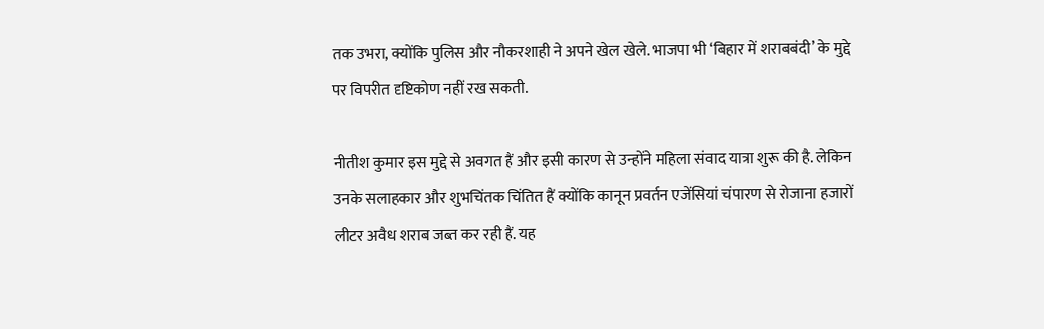तक उभरा, क्योंकि पुलिस और नौकरशाही ने अपने खेल खेले. भाजपा भी ‘बिहार में शराबबंदी’ के मुद्दे पर विपरीत दृष्टिकोण नहीं रख सकती.

नीतीश कुमार इस मुद्दे से अवगत हैं और इसी कारण से उन्होंने महिला संवाद यात्रा शुरू की है. लेकिन उनके सलाहकार और शुभचिंतक चिंतित हैं क्योंकि कानून प्रवर्तन एजेंसियां चंपारण से रोजाना हजारों लीटर अवैध शराब जब्त कर रही हैं. यह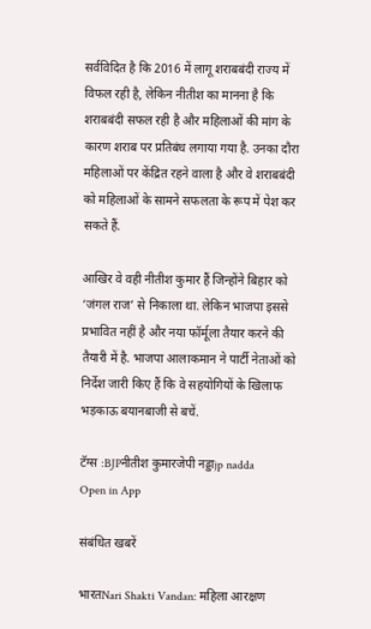सर्वविदित है कि 2016 में लागू शराबबंदी राज्य में विफल रही है, लेकिन नीतीश का मानना है कि शराबबंदी सफल रही है और महिलाओं की मांग के कारण शराब पर प्रतिबंध लगाया गया है. उनका दौरा महिलाओं पर केंद्रित रहने वाला है और वे शराबबंदी को महिलाओं के सामने सफलता के रूप में पेश कर सकते हैं.

आखिर वे वही नीतीश कुमार हैं जिन्होंने बिहार को ‘जंगल राज’ से निकाला था. लेकिन भाजपा इससे प्रभावित नहीं है और नया फॉर्मूला तैयार करने की तैयारी में है. भाजपा आलाकमान ने पार्टी नेताओं को निर्देश जारी किए हैं कि वे सहयोगियों के खिलाफ भड़काऊ बयानबाजी से बचें.

टॅग्स :BJPनीतीश कुमारजेपी नड्डाjp nadda
Open in App

संबंधित खबरें

भारतNari Shakti Vandan: महिला आरक्षण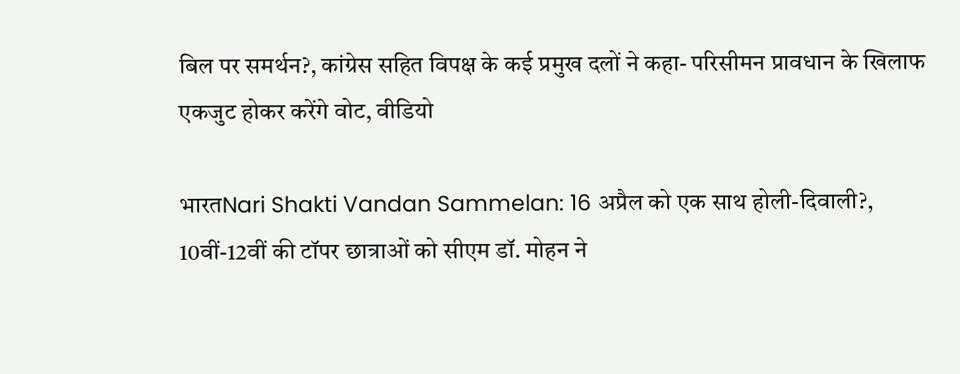बिल पर समर्थन?, कांग्रेस सहित विपक्ष के कई प्रमुख दलों ने कहा- परिसीमन प्रावधान के खिलाफ एकजुट होकर करेंगे वोट, वीडियो

भारतNari Shakti Vandan Sammelan: 16 अप्रैल को एक साथ होली-दिवाली?, 10वीं-12वीं की टॉपर छात्राओं को सीएम डॉ. मोहन ने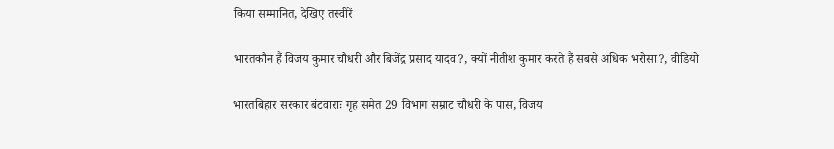किया सम्मानित, देखिए तस्वीरें

भारतकौन हैं विजय कुमार चौधरी और बिजेंद्र प्रसाद यादव?, क्यों नीतीश कुमार करते हैं सबसे अधिक भरोसा?, वीडियो

भारतबिहार सरकार बंटवाराः गृह समेत 29 विभाग सम्राट चौधरी के पास, विजय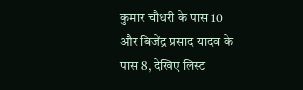कुमार चौधरी के पास 10 और बिजेंद्र प्रसाद यादव के पास 8, देखिए लिस्ट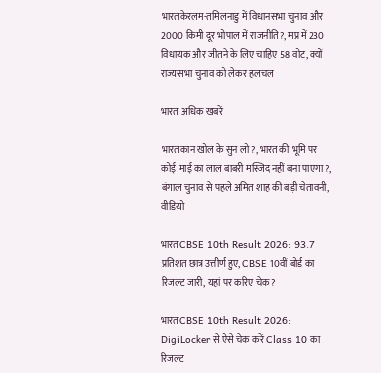भारतकेरलम-तमिलनाडु में विधानसभा चुनाव और 2000 किमी दूर भोपाल में राजनीति?, मप्र में 230 विधायक और जीतने के लिए चाहिए 58 वोट, क्यों राज्यसभा चुनाव को लेकर हलचल

भारत अधिक खबरें

भारतकान खोल के सुन लो?, भारत की भूमि पर कोई माई का लाल बाबरी मस्जिद नहीं बना पाएगा?, बंगाल चुनाव से पहले अमित शाह की बड़ी चेतावनी, वीडियो

भारतCBSE 10th Result 2026: 93.7 प्रतिशत छात्र उत्तीर्ण हुए, CBSE 10वीं बोर्ड का रिजल्ट जारी, यहां पर करिए चेक?

भारतCBSE 10th Result 2026: DigiLocker से ऐसे चेक करें Class 10 का रिजल्ट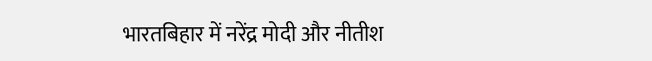भारतबिहार में नरेंद्र मोदी और नीतीश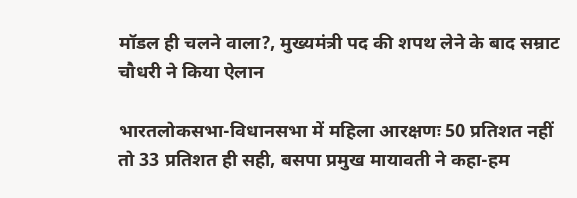मॉडल ही चलने वाला?, मुख्यमंत्री पद की शपथ लेने के बाद सम्राट चौधरी ने किया ऐलान

भारतलोकसभा-विधानसभा में महिला आरक्षणः 50 प्रतिशत नहीं तो 33 प्रतिशत ही सही, बसपा प्रमुख मायावती ने कहा-हम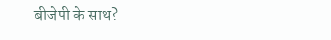बीजेपी के साथ?